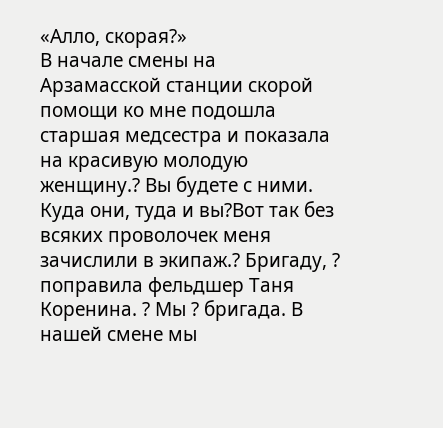«Алло, скорая?»
В начале смены на Арзамасской станции скорой помощи ко мне подошла старшая медсестра и показала на красивую молодую женщину.? Вы будете с ними. Куда они, туда и вы?Вот так без всяких проволочек меня зачислили в экипаж.? Бригаду, ? поправила фельдшер Таня Коренина. ? Мы ? бригада. В нашей смене мы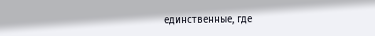единственные, где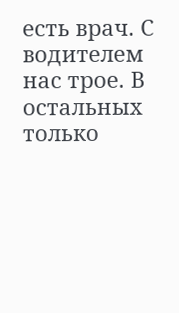есть врач. С водителем нас трое. В остальных только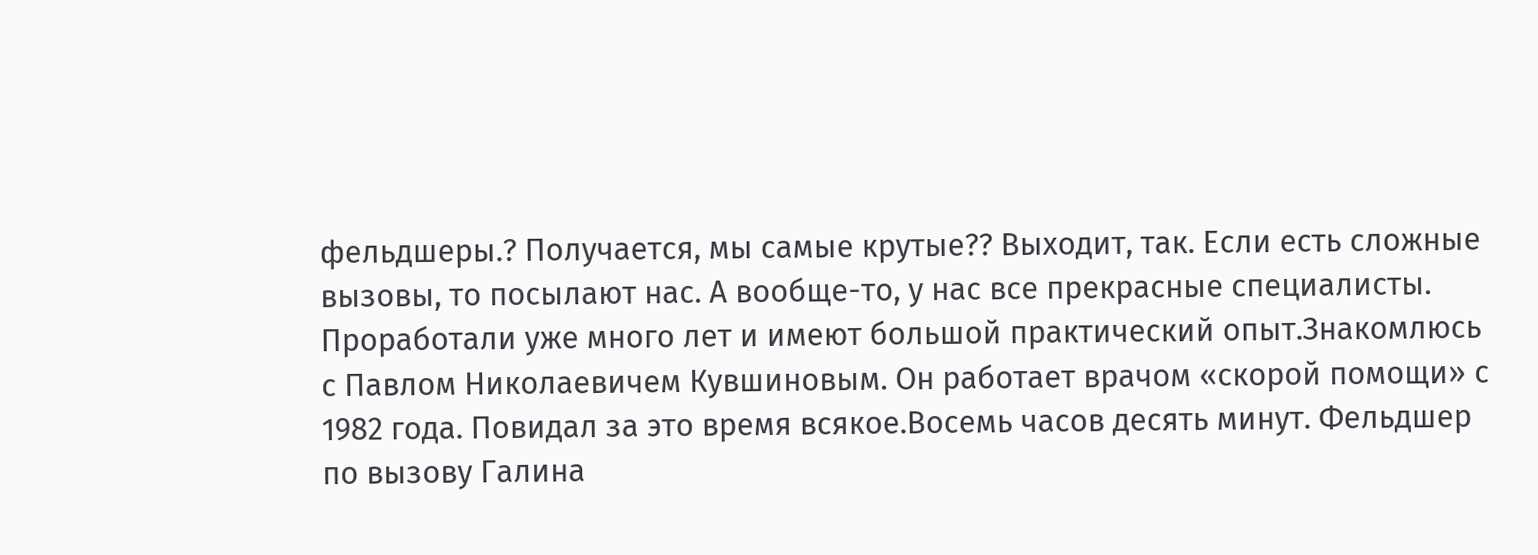фельдшеры.? Получается, мы самые крутые?? Выходит, так. Если есть сложные вызовы, то посылают нас. А вообще-то, у нас все прекрасные специалисты. Проработали уже много лет и имеют большой практический опыт.Знакомлюсь с Павлом Николаевичем Кувшиновым. Он работает врачом «скорой помощи» с 1982 года. Повидал за это время всякое.Восемь часов десять минут. Фельдшер по вызову Галина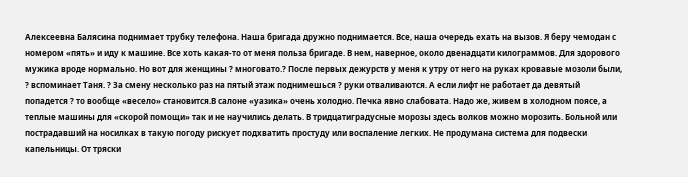Алексеевна Балясина поднимает трубку телефона. Наша бригада дружно поднимается. Все, наша очередь ехать на вызов. Я беру чемодан с номером «пять» и иду к машине. Все хоть какая-то от меня польза бригаде. В нем, наверное, около двенадцати килограммов. Для здорового мужика вроде нормально. Но вот для женщины ? многовато.? После первых дежурств у меня к утру от него на руках кровавые мозоли были, ? вспоминает Таня. ? За смену несколько раз на пятый этаж поднимешься ? руки отваливаются. А если лифт не работает да девятый попадется ? то вообще «весело» становится.В салоне «уазика» очень холодно. Печка явно слабовата. Надо же, живем в холодном поясе, а теплые машины для «скорой помощи» так и не научились делать. В тридцатиградусные морозы здесь волков можно морозить. Больной или пострадавший на носилках в такую погоду рискует подхватить простуду или воспаление легких. Не продумана система для подвески капельницы. От тряски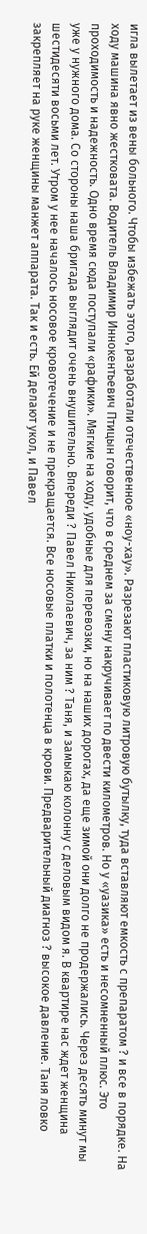игла вылетает из вены больного. Чтобы избежать этого, разработали отечественное «ноу-хау». Разрезают пластиковую литровую бутылку, туда вставляют емкость с препаратом ? и все в порядке. На ходу машина явно жестковата. Водитель Владимир Иннокентьевич Птицын говорит, что в среднем за смену накручивает по двести километров. Но у «уазика» есть и несомненный плюс. Это проходимость и надежность. Одно время сюда поступали «рафики». Мягкие на ходу, удобные для перевозки, но на наших дорогах, да еще зимой они долго не продержались. Через десять минут мы уже у нужного дома. Со стороны наша бригада выглядит очень внушительно. Впереди ? Павел Николаевич, за ним ? Таня, и замыкаю колонну с деловым видом я. В квартире нас ждет женщина шестидесяти восьми лет. Утром у нее началось носовое кровотечение и не прекращается. Все носовые платки и полотенца в крови. Предварительный диагноз ? высокое давление. Таня ловко закрепляет на руке женщины манжет аппарата. Так и есть. Ей делают укол, и Павел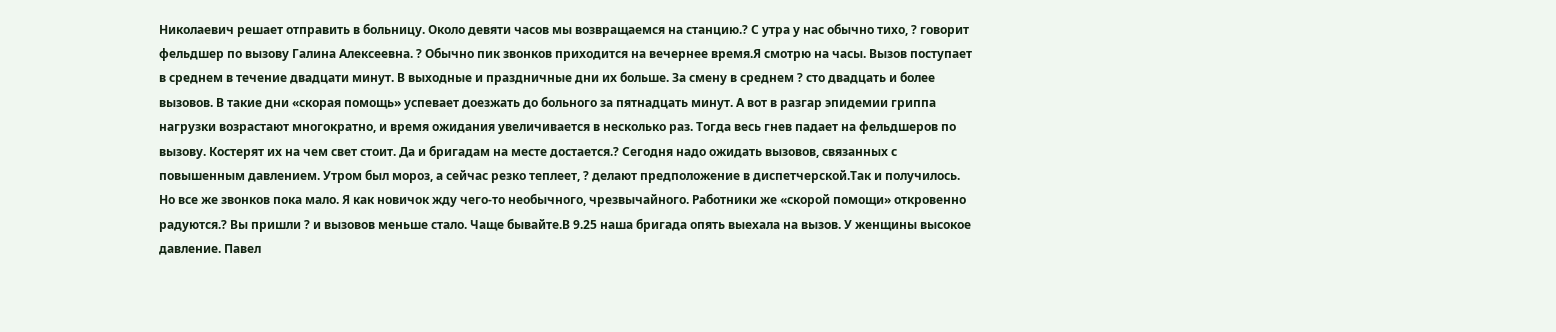Николаевич решает отправить в больницу. Около девяти часов мы возвращаемся на станцию.? С утра у нас обычно тихо, ? говорит фельдшер по вызову Галина Алексеевна. ? Обычно пик звонков приходится на вечернее время.Я смотрю на часы. Вызов поступает в среднем в течение двадцати минут. В выходные и праздничные дни их больше. За смену в среднем ? сто двадцать и более вызовов. В такие дни «скорая помощь» успевает доезжать до больного за пятнадцать минут. А вот в разгар эпидемии гриппа нагрузки возрастают многократно, и время ожидания увеличивается в несколько раз. Тогда весь гнев падает на фельдшеров по вызову. Костерят их на чем свет стоит. Да и бригадам на месте достается.? Сегодня надо ожидать вызовов, связанных с повышенным давлением. Утром был мороз, а сейчас резко теплеет, ? делают предположение в диспетчерской.Так и получилось. Но все же звонков пока мало. Я как новичок жду чего-то необычного, чрезвычайного. Работники же «скорой помощи» откровенно радуются.? Вы пришли ? и вызовов меньше стало. Чаще бывайте.В 9.25 наша бригада опять выехала на вызов. У женщины высокое давление. Павел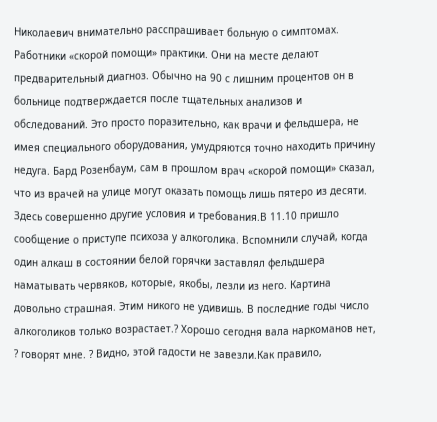Николаевич внимательно расспрашивает больную о симптомах. Работники «скорой помощи» практики. Они на месте делают предварительный диагноз. Обычно на 90 с лишним процентов он в больнице подтверждается после тщательных анализов и обследований. Это просто поразительно, как врачи и фельдшера, не имея специального оборудования, умудряются точно находить причину недуга. Бард Розенбаум, сам в прошлом врач «скорой помощи» сказал, что из врачей на улице могут оказать помощь лишь пятеро из десяти. Здесь совершенно другие условия и требования.В 11.10 пришло сообщение о приступе психоза у алкоголика. Вспомнили случай, когда один алкаш в состоянии белой горячки заставлял фельдшера наматывать червяков, которые, якобы, лезли из него. Картина довольно страшная. Этим никого не удивишь. В последние годы число алкоголиков только возрастает.? Хорошо сегодня вала наркоманов нет, ? говорят мне. ? Видно, этой гадости не завезли.Как правило,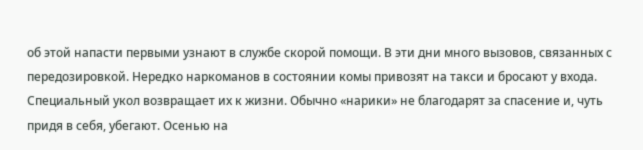об этой напасти первыми узнают в службе скорой помощи. В эти дни много вызовов, связанных с передозировкой. Нередко наркоманов в состоянии комы привозят на такси и бросают у входа. Специальный укол возвращает их к жизни. Обычно «нарики» не благодарят за спасение и, чуть придя в себя, убегают. Осенью на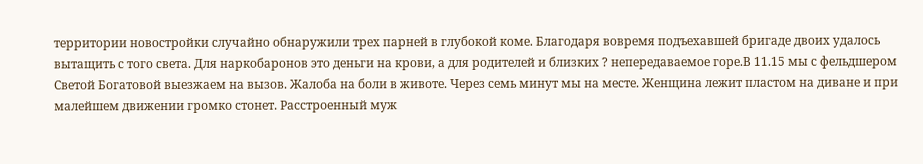территории новостройки случайно обнаружили трех парней в глубокой коме. Благодаря вовремя подъехавшей бригаде двоих удалось вытащить с того света. Для наркобаронов это деньги на крови, а для родителей и близких ? непередаваемое горе.В 11.15 мы с фельдшером Светой Богатовой выезжаем на вызов. Жалоба на боли в животе. Через семь минут мы на месте. Женщина лежит пластом на диване и при малейшем движении громко стонет. Расстроенный муж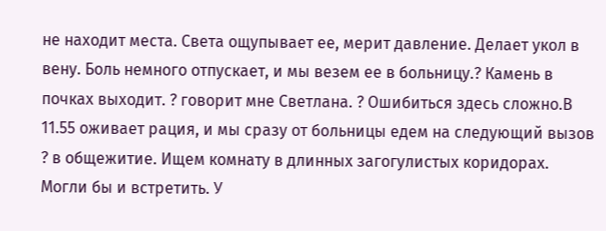не находит места. Света ощупывает ее, мерит давление. Делает укол в вену. Боль немного отпускает, и мы везем ее в больницу.? Камень в почках выходит. ? говорит мне Светлана. ? Ошибиться здесь сложно.В 11.55 оживает рация, и мы сразу от больницы едем на следующий вызов ? в общежитие. Ищем комнату в длинных загогулистых коридорах. Могли бы и встретить. У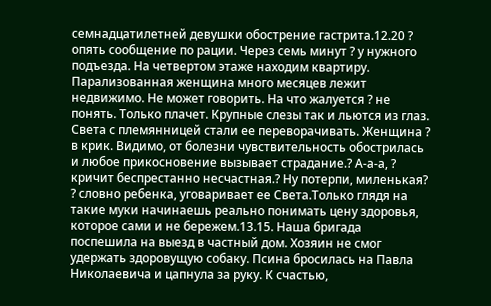семнадцатилетней девушки обострение гастрита.12.20 ? опять сообщение по рации. Через семь минут ? у нужного подъезда. На четвертом этаже находим квартиру. Парализованная женщина много месяцев лежит недвижимо. Не может говорить. На что жалуется ? не понять. Только плачет. Крупные слезы так и льются из глаз. Света с племянницей стали ее переворачивать. Женщина ? в крик. Видимо, от болезни чувствительность обострилась и любое прикосновение вызывает страдание.? А‑а-а, ? кричит беспрестанно несчастная.? Ну потерпи, миленькая? ? словно ребенка, уговаривает ее Света.Только глядя на такие муки начинаешь реально понимать цену здоровья, которое сами и не бережем.13.15. Наша бригада поспешила на выезд в частный дом. Хозяин не смог удержать здоровущую собаку. Псина бросилась на Павла Николаевича и цапнула за руку. К счастью,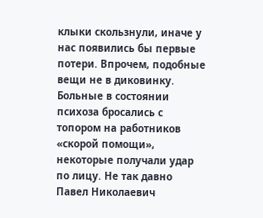клыки скользнули, иначе у нас появились бы первые потери. Впрочем, подобные вещи не в диковинку. Больные в состоянии психоза бросались с топором на работников «скорой помощи», некоторые получали удар по лицу. Не так давно Павел Николаевич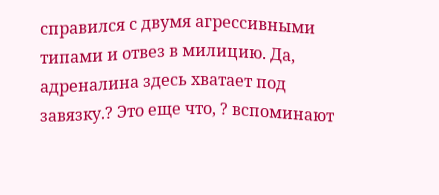справился с двумя агрессивными типами и отвез в милицию. Да, адреналина здесь хватает под завязку.? Это еще что, ? вспоминают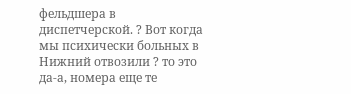фельдшера в диспетчерской. ? Вот когда мы психически больных в Нижний отвозили ? то это да‑а, номера еще те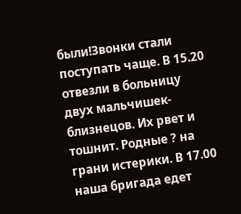были!Звонки стали поступать чаще. В 15.20 отвезли в больницу двух мальчишек-близнецов. Их рвет и тошнит. Родные ? на грани истерики. В 17.00 наша бригада едет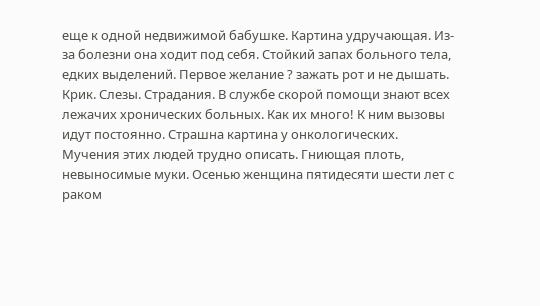еще к одной недвижимой бабушке. Картина удручающая. Из-за болезни она ходит под себя. Стойкий запах больного тела, едких выделений. Первое желание ? зажать рот и не дышать. Крик. Слезы. Страдания. В службе скорой помощи знают всех лежачих хронических больных. Как их много! К ним вызовы идут постоянно. Страшна картина у онкологических. Мучения этих людей трудно описать. Гниющая плоть, невыносимые муки. Осенью женщина пятидесяти шести лет с раком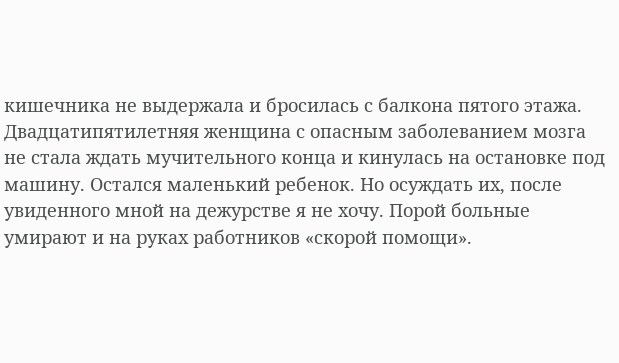кишечника не выдержала и бросилась с балкона пятого этажа. Двадцатипятилетняя женщина с опасным заболеванием мозга не стала ждать мучительного конца и кинулась на остановке под машину. Остался маленький ребенок. Но осуждать их, после увиденного мной на дежурстве я не хочу. Порой больные умирают и на руках работников «скорой помощи».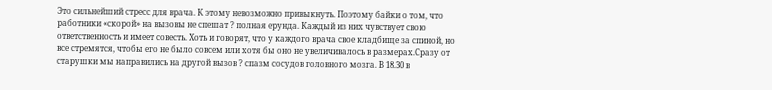Это сильнейший стресс для врача. К этому невозможно привыкнуть. Поэтому байки о том, что работники «скорой» на вызовы не спешат ? полная ерунда. Каждый из них чувствует свою ответственность и имеет совесть. Хоть и говорят, что у каждого врача свое кладбище за спиной, но все стремятся, чтобы его не было совсем или хотя бы оно не увеличивалось в размерах.Сразу от старушки мы направились на другой вызов ? спазм сосудов головного мозга. В 18.30 в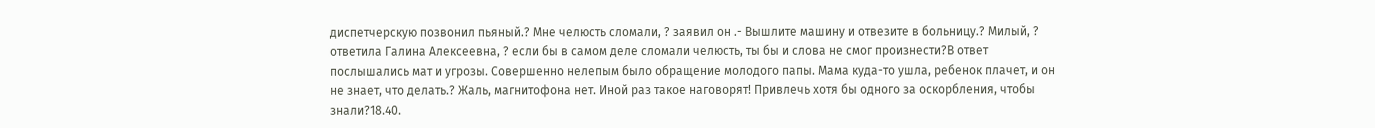диспетчерскую позвонил пьяный.? Мне челюсть сломали, ? заявил он .- Вышлите машину и отвезите в больницу.? Милый, ? ответила Галина Алексеевна, ? если бы в самом деле сломали челюсть, ты бы и слова не смог произнести?В ответ послышались мат и угрозы. Совершенно нелепым было обращение молодого папы. Мама куда-то ушла, ребенок плачет, и он не знает, что делать.? Жаль, магнитофона нет. Иной раз такое наговорят! Привлечь хотя бы одного за оскорбления, чтобы знали?18.40.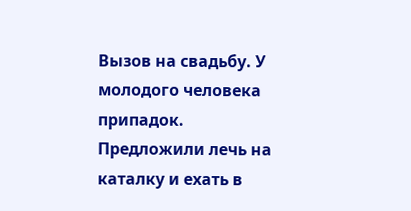Вызов на свадьбу. У молодого человека припадок. Предложили лечь на каталку и ехать в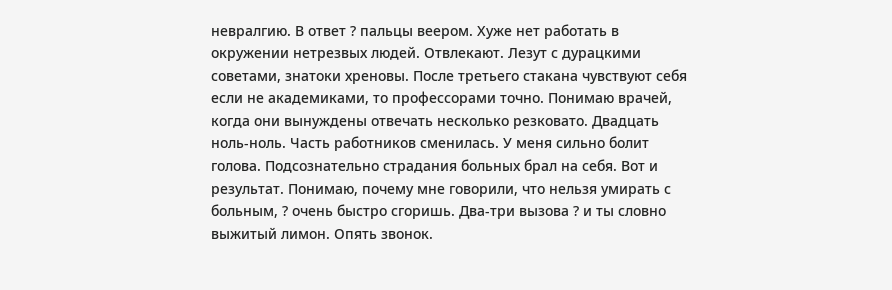невралгию. В ответ ? пальцы веером. Хуже нет работать в окружении нетрезвых людей. Отвлекают. Лезут с дурацкими советами, знатоки хреновы. После третьего стакана чувствуют себя если не академиками, то профессорами точно. Понимаю врачей, когда они вынуждены отвечать несколько резковато. Двадцать ноль-ноль. Часть работников сменилась. У меня сильно болит голова. Подсознательно страдания больных брал на себя. Вот и результат. Понимаю, почему мне говорили, что нельзя умирать с больным, ? очень быстро сгоришь. Два-три вызова ? и ты словно выжитый лимон. Опять звонок.